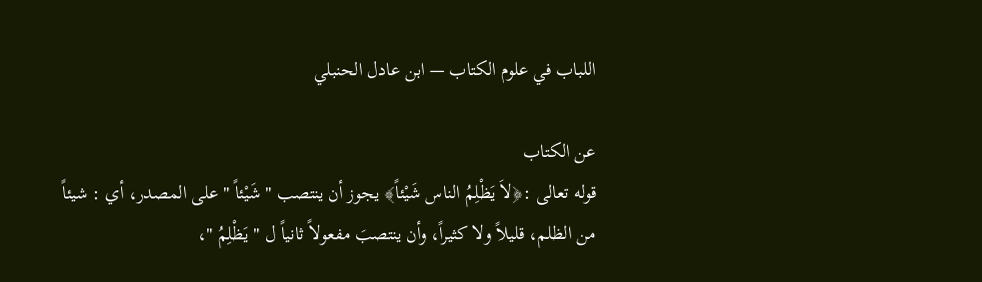اللباب في علوم الكتاب — ابن عادل الحنبلي

عن الكتاب
قوله تعالى :﴿لاَ يَظْلِمُ الناس شَيْئاً﴾ يجوز أن ينتصب " شَيْئاً " على المصدر، أي : شيئاً من الظلم، قليلاً ولا كثيراً، وأن ينتصبَ مفعولاً ثانياً ل " يَظْلِمُ "،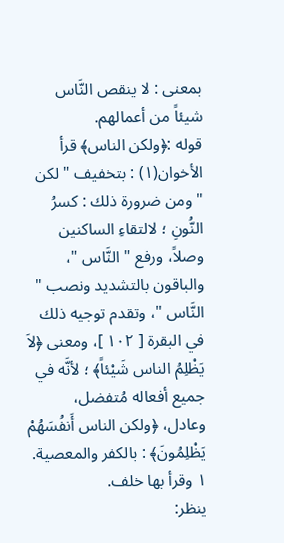بمعنى : لا ينقص النَّاس شيئاً من أعمالهم.
قوله :﴿ولكن الناس﴾ قرأ الأخوان(١) : بتخفيف " لكن " ومن ضرورة ذلك : كسرُ النُّونِ ؛ لالتقاءِ الساكنين وصلاً، ورفع " النَّاس "، والباقون بالتشديد ونصب " النَّاس "، وتقدم توجيه ذلك في البقرة [ ١٠٢ ]، ومعنى ﴿لاَ يَظْلِمُ الناس شَيْئاً﴾ ؛ لأنَّه في جميع أفعاله مُتفضل، وعادل، ﴿ولكن الناس أَنفُسَهُمْ يَظْلِمُونَ﴾ : بالكفر والمعصية.
١ وقرأ بها خلف.
ينظر: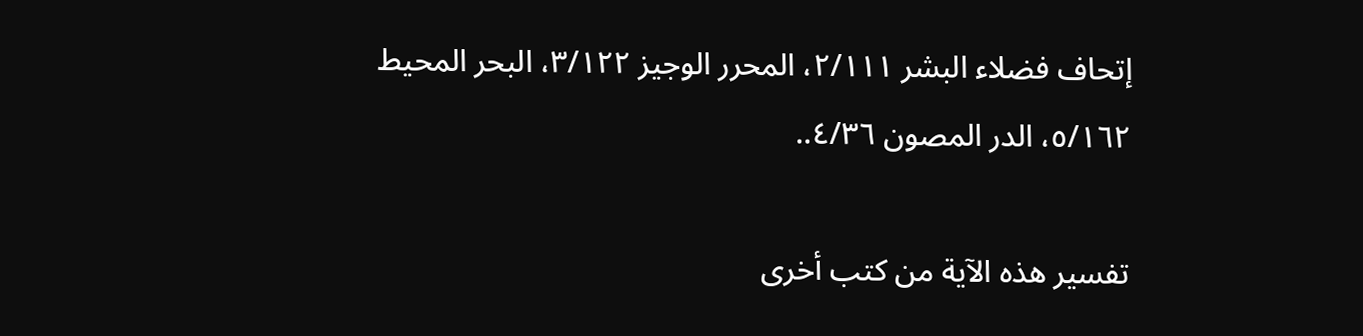إتحاف فضلاء البشر ٢/١١١، المحرر الوجيز ٣/١٢٢، البحر المحيط ٥/١٦٢، الدر المصون ٤/٣٦..

تفسير هذه الآية من كتب أخرى